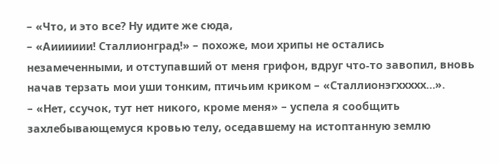– «Что, и это все? Ну идите же сюда,
– «Аииииии! Сталлионград!» – похоже, мои хрипы не остались незамеченными, и отступавший от меня грифон, вдруг что-то завопил, вновь начав терзать мои уши тонким, птичьим криком – «Сталлионэгххххх…».
– «Нет, ссучок, тут нет никого, кроме меня» – успела я сообщить захлебывающемуся кровью телу, оседавшему на истоптанную землю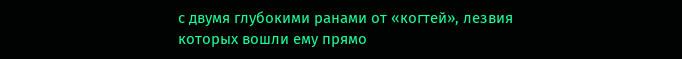с двумя глубокими ранами от «когтей», лезвия которых вошли ему прямо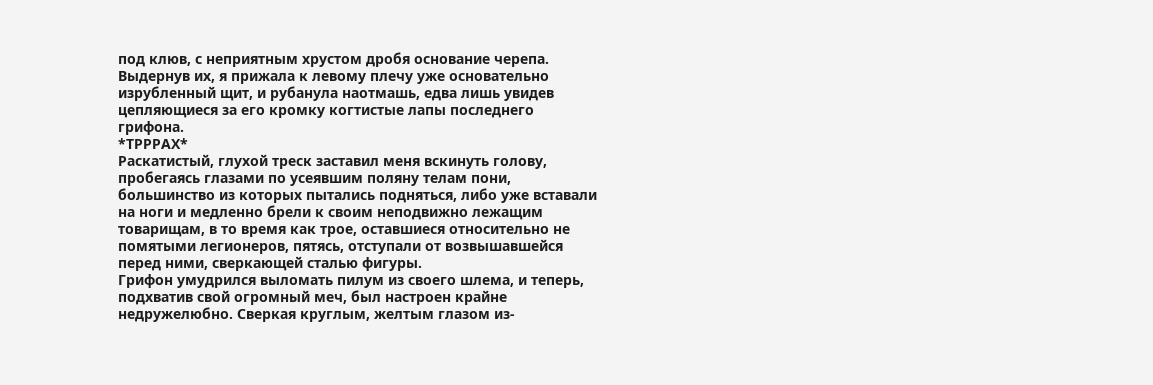под клюв, с неприятным хрустом дробя основание черепа. Выдернув их, я прижала к левому плечу уже основательно изрубленный щит, и рубанула наотмашь, едва лишь увидев цепляющиеся за его кромку когтистые лапы последнего грифона.
*ТРРРАХ*
Раскатистый, глухой треск заставил меня вскинуть голову, пробегаясь глазами по усеявшим поляну телам пони, большинство из которых пытались подняться, либо уже вставали на ноги и медленно брели к своим неподвижно лежащим товарищам, в то время как трое, оставшиеся относительно не помятыми легионеров, пятясь, отступали от возвышавшейся перед ними, сверкающей сталью фигуры.
Грифон умудрился выломать пилум из своего шлема, и теперь, подхватив свой огромный меч, был настроен крайне недружелюбно. Сверкая круглым, желтым глазом из-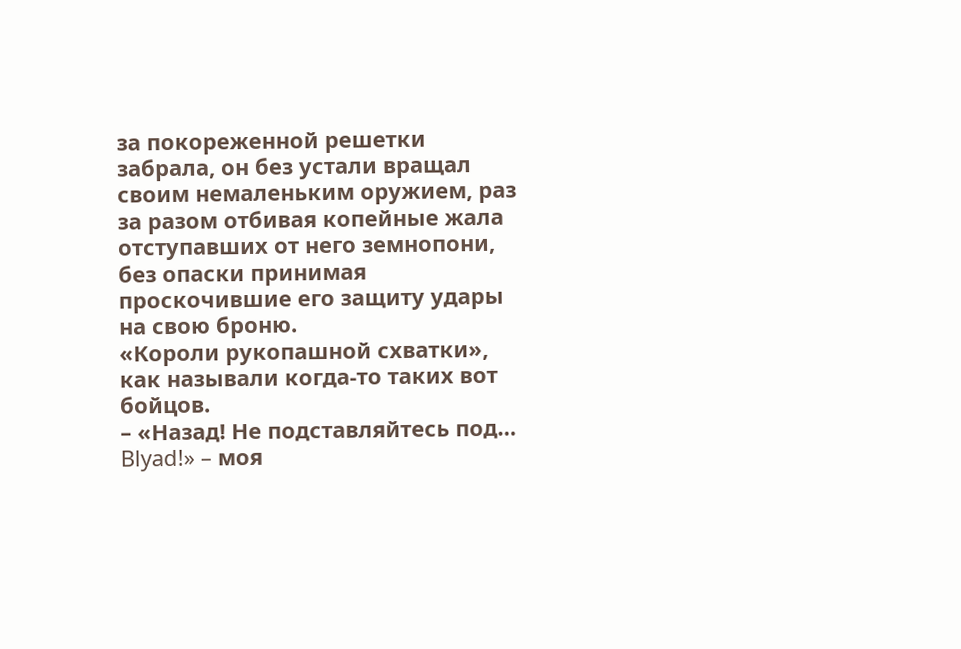за покореженной решетки забрала, он без устали вращал своим немаленьким оружием, раз за разом отбивая копейные жала отступавших от него земнопони, без опаски принимая проскочившие его защиту удары на свою броню.
«Короли рукопашной схватки», как называли когда-то таких вот бойцов.
– «Назад! Не подставляйтесь под… Blyad!» – моя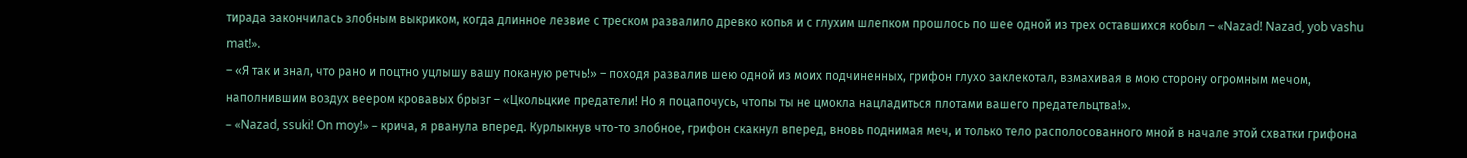тирада закончилась злобным выкриком, когда длинное лезвие с треском развалило древко копья и с глухим шлепком прошлось по шее одной из трех оставшихся кобыл – «Nazad! Nazad, yob vashu mat!».
– «Я так и знал, что рано и поцтно уцлышу вашу поканую ретчь!» – походя развалив шею одной из моих подчиненных, грифон глухо заклекотал, взмахивая в мою сторону огромным мечом, наполнившим воздух веером кровавых брызг – «Цкольцкие предатели! Но я поцапочусь, чтопы ты не цмокла нацладиться плотами вашего предательцтва!».
– «Nazad, ssuki! On moy!» – крича, я рванула вперед. Курлыкнув что-то злобное, грифон скакнул вперед, вновь поднимая меч, и только тело располосованного мной в начале этой схватки грифона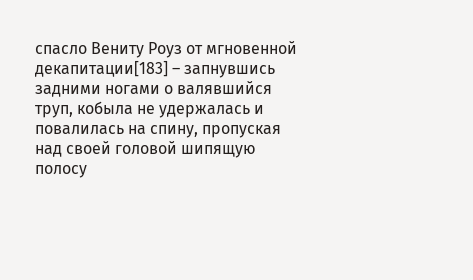спасло Вениту Роуз от мгновенной декапитации[183] – запнувшись задними ногами о валявшийся труп, кобыла не удержалась и повалилась на спину, пропуская над своей головой шипящую полосу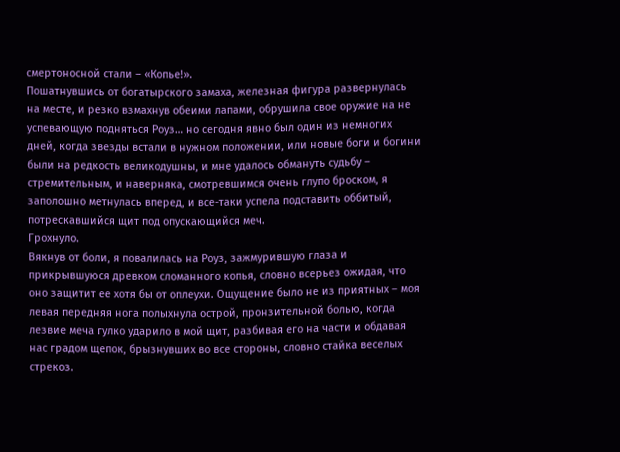смертоносной стали – «Копье!».
Пошатнувшись от богатырского замаха, железная фигура развернулась на месте, и резко взмахнув обеими лапами, обрушила свое оружие на не успевающую подняться Роуз… но сегодня явно был один из немногих дней, когда звезды встали в нужном положении, или новые боги и богини были на редкость великодушны, и мне удалось обмануть судьбу – стремительным, и наверняка, смотревшимся очень глупо броском, я заполошно метнулась вперед, и все-таки успела подставить оббитый, потрескавшийся щит под опускающийся меч.
Грохнуло.
Вякнув от боли, я повалилась на Роуз, зажмурившую глаза и прикрывшуюся древком сломанного копья, словно всерьез ожидая, что оно защитит ее хотя бы от оплеухи. Ощущение было не из приятных – моя левая передняя нога полыхнула острой, пронзительной болью, когда лезвие меча гулко ударило в мой щит, разбивая его на части и обдавая нас градом щепок, брызнувших во все стороны, словно стайка веселых стрекоз.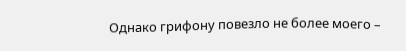Однако грифону повезло не более моего –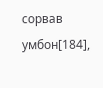сорвав умбон[184],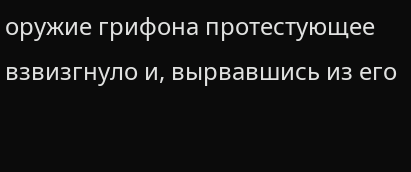оружие грифона протестующее взвизгнуло и, вырвавшись из его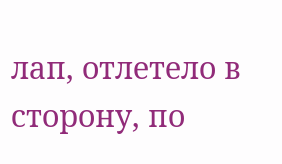лап, отлетело в сторону, по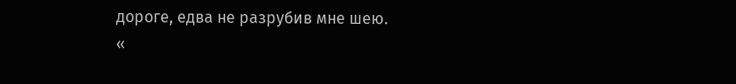дороге, едва не разрубив мне шею.
«